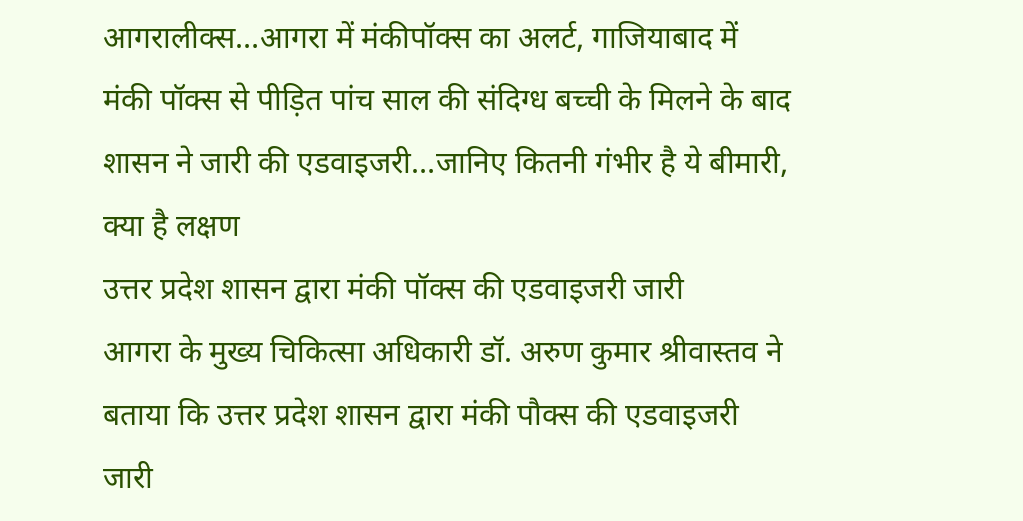आगरालीक्स…आगरा में मंकीपॉक्स का अलर्ट, गाजियाबाद में मंकी पॉक्स से पीड़ित पांच साल की संदिग्ध बच्ची के मिलने के बाद शासन ने जारी की एडवाइजरी…जानिए कितनी गंभीर है ये बीमारी, क्या है लक्षण
उत्तर प्रदेश शासन द्वारा मंकी पॉक्स की एडवाइजरी जारी
आगरा के मुख्य चिकित्सा अधिकारी डॉ. अरुण कुमार श्रीवास्तव ने बताया कि उत्तर प्रदेश शासन द्वारा मंकी पौक्स की एडवाइजरी जारी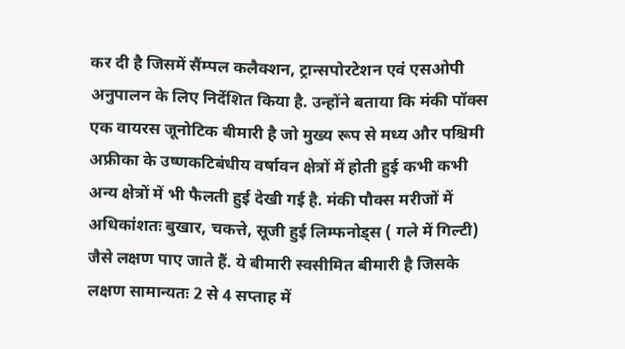कर दी है जिसमें सैंम्पल कलैक्शन, ट्रान्सपोरटेशन एवं एसओपी अनुपालन के लिए निर्देशित किया है. उन्होंने बताया कि मंकी पॉक्स एक वायरस जूनोटिक बीमारी है जो मुख्य रूप से मध्य और पश्चिमी अफ्रीका के उष्णकटिबंधीय वर्षावन क्षेत्रों में होती हुई कभी कभी अन्य क्षेत्रों में भी फैलती हुई देखी गई है. मंकी पौक्स मरीजों में अधिकांशतः बुखार, चकत्ते, सूजी हुई लिम्फनोड्स ( गले में गिल्टी) जैसे लक्षण पाए जाते हैं. ये बीमारी स्वसीमित बीमारी है जिसके लक्षण सामान्यतः 2 से 4 सप्ताह में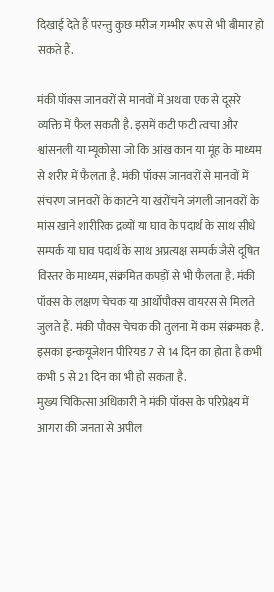दिखाई देते हैं परन्तु कुछ मरीज गम्भीर रूप से भी बीमार हो सकते हैं.

मंकी पॉक्स जानवरों से मानवों में अथवा एक से दूसरे व्यक्ति में फैल सकती है. इसमें कटी फटी त्वचा और श्वांसनली या म्यूकोसा जो कि आंख कान या मूंह के माध्यम से शरीर में फैलता है. मंकी पॉक्स जानवरों से मानवों में संचरण जानवरों के काटने या खरोंचने जंगली जानवरों के मांस खाने शारीरिक द्रव्यों या घाव के पदार्थ के साथ सीधे सम्पर्क या घाव पदार्थ के साथ अप्रत्यक्ष सम्पर्क जैसे दूषित विस्तर के माध्यम, संक्रमित कपड़ों से भी फैलता है. मंकी पॉक्स के लक्षण चेचक या आर्थोपौक्स वायरस से मिलते जुलते हैं. मंकी पौक्स चेचक की तुलना में कम संक्रमक है. इसका इन्कयूजेशन पीरियड 7 से 14 दिन का होता है कभी कभी 5 से 21 दिन का भी हो सकता है.
मुख्य चिकित्सा अधिकारी ने मंकी पॉक्स के परिप्रेक्ष्य में आगरा की जनता से अपील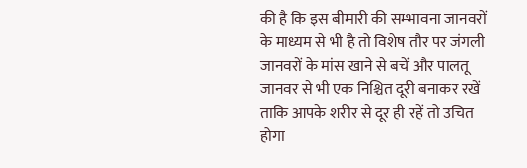की है कि इस बीमारी की सम्भावना जानवरों के माध्यम से भी है तो विशेष तौर पर जंगली जानवरों के मांस खाने से बचें और पालतू जानवर से भी एक निश्चित दूरी बनाकर रखें ताकि आपके शरीर से दूर ही रहें तो उचित होगा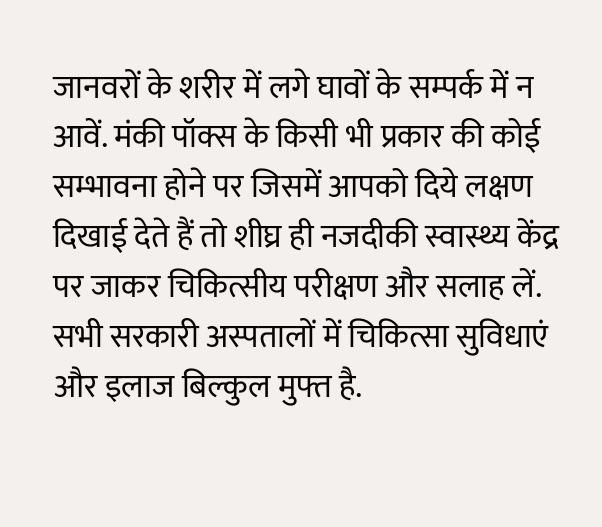जानवरों के शरीर में लगे घावों के सम्पर्क में न आवें. मंकी पॉक्स के किसी भी प्रकार की कोई सम्भावना होने पर जिसमें आपको दिये लक्षण दिखाई देते हैं तो शीघ्र ही नजदीकी स्वास्थ्य केंद्र पर जाकर चिकित्सीय परीक्षण और सलाह लें. सभी सरकारी अस्पतालों में चिकित्सा सुविधाएं और इलाज बिल्कुल मुफ्त है.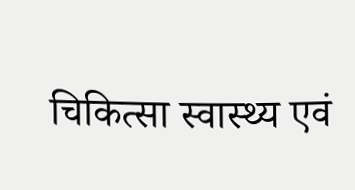चिकित्सा स्वास्थ्य एवं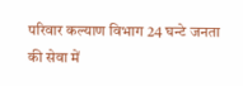परिवार कल्याण विभाग 24 घन्टे जनता की सेवा में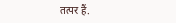तत्पर हैं.